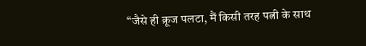“जैसे ही क्रूज पलटा, मैं किसी तरह पत्नी के साथ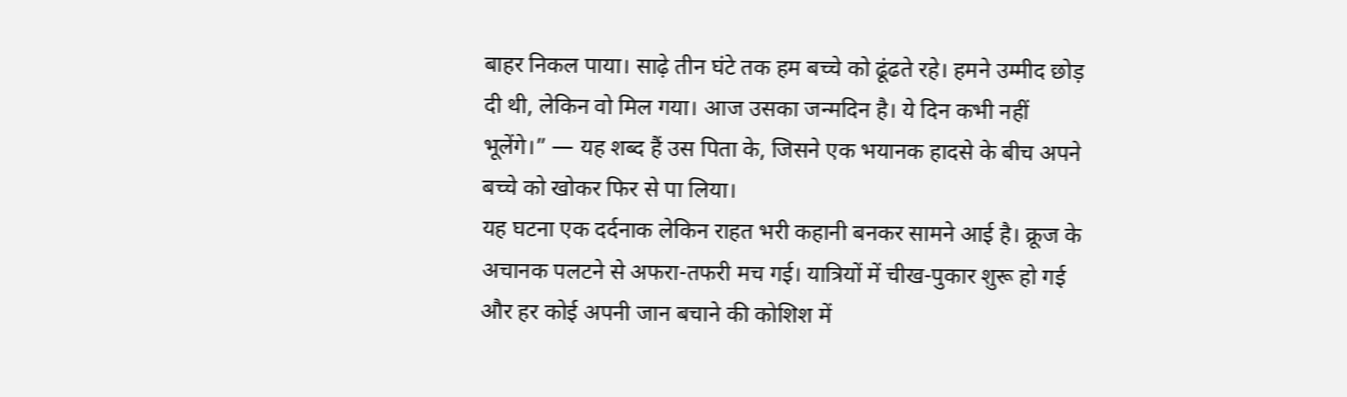बाहर निकल पाया। साढ़े तीन घंटे तक हम बच्चे को ढूंढते रहे। हमने उम्मीद छोड़ दी थी, लेकिन वो मिल गया। आज उसका जन्मदिन है। ये दिन कभी नहीं भूलेंगे।” — यह शब्द हैं उस पिता के, जिसने एक भयानक हादसे के बीच अपने बच्चे को खोकर फिर से पा लिया।
यह घटना एक दर्दनाक लेकिन राहत भरी कहानी बनकर सामने आई है। क्रूज के अचानक पलटने से अफरा-तफरी मच गई। यात्रियों में चीख-पुकार शुरू हो गई और हर कोई अपनी जान बचाने की कोशिश में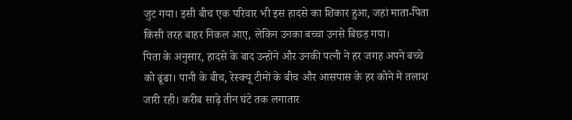जुट गया। इसी बीच एक परिवार भी इस हादसे का शिकार हुआ, जहां माता-पिता किसी तरह बाहर निकल आए, लेकिन उनका बच्चा उनसे बिछड़ गया।
पिता के अनुसार, हादसे के बाद उन्होंने और उनकी पत्नी ने हर जगह अपने बच्चे को ढूंढा। पानी के बीच, रेस्क्यू टीमों के बीच और आसपास के हर कोने में तलाश जारी रही। करीब साढ़े तीन घंटे तक लगातार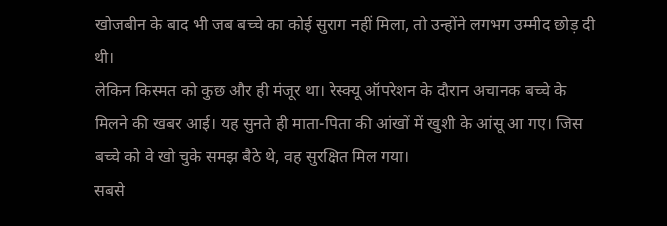खोजबीन के बाद भी जब बच्चे का कोई सुराग नहीं मिला, तो उन्होंने लगभग उम्मीद छोड़ दी थी।
लेकिन किस्मत को कुछ और ही मंजूर था। रेस्क्यू ऑपरेशन के दौरान अचानक बच्चे के मिलने की खबर आई। यह सुनते ही माता-पिता की आंखों में खुशी के आंसू आ गए। जिस बच्चे को वे खो चुके समझ बैठे थे, वह सुरक्षित मिल गया।
सबसे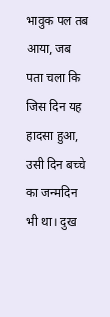भावुक पल तब आया, जब पता चला कि जिस दिन यह हादसा हुआ, उसी दिन बच्चे का जन्मदिन भी था। दुख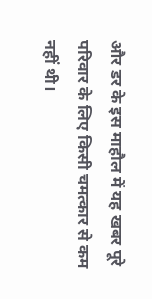और डर के इस माहौल में यह खबर पूरे परिवार के लिए किसी चमत्कार से कम नहीं थी।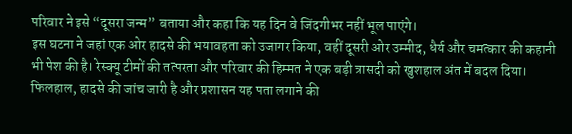परिवार ने इसे “दूसरा जन्म” बताया और कहा कि यह दिन वे जिंदगीभर नहीं भूल पाएंगे।
इस घटना ने जहां एक ओर हादसे की भयावहता को उजागर किया, वहीं दूसरी ओर उम्मीद, धैर्य और चमत्कार की कहानी भी पेश की है। रेस्क्यू टीमों की तत्परता और परिवार की हिम्मत ने एक बड़ी त्रासदी को खुशहाल अंत में बदल दिया।
फिलहाल, हादसे की जांच जारी है और प्रशासन यह पता लगाने की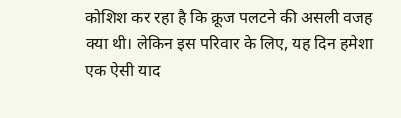कोशिश कर रहा है कि क्रूज पलटने की असली वजह क्या थी। लेकिन इस परिवार के लिए, यह दिन हमेशा एक ऐसी याद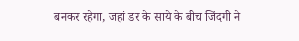बनकर रहेगा, जहां डर के साये के बीच जिंदगी ने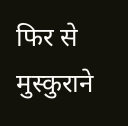फिर से मुस्कुराने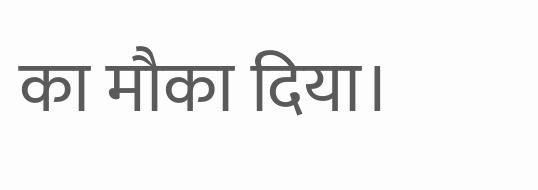का मौका दिया।